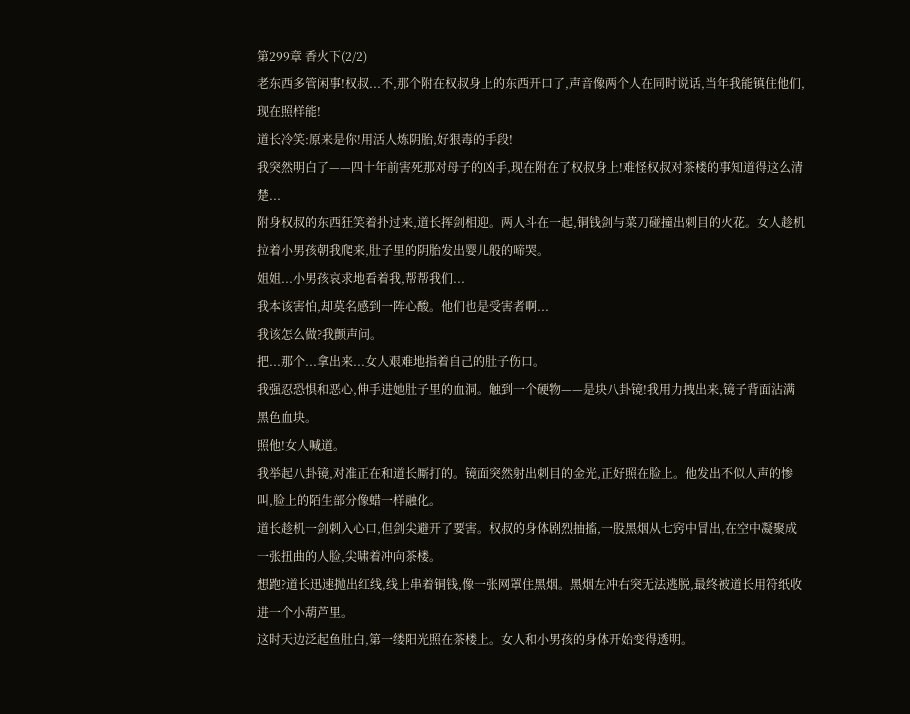第299章 香火下(2/2)
老东西多管闲事!权叔...不,那个附在权叔身上的东西开口了,声音像两个人在同时说话,当年我能镇住他们,现在照样能!
道长冷笑:原来是你!用活人炼阴胎,好狠毒的手段!
我突然明白了——四十年前害死那对母子的凶手,现在附在了权叔身上!难怪权叔对茶楼的事知道得这么清楚...
附身权叔的东西狂笑着扑过来,道长挥剑相迎。两人斗在一起,铜钱剑与菜刀碰撞出刺目的火花。女人趁机拉着小男孩朝我爬来,肚子里的阴胎发出婴儿般的啼哭。
姐姐...小男孩哀求地看着我,帮帮我们...
我本该害怕,却莫名感到一阵心酸。他们也是受害者啊...
我该怎么做?我颤声问。
把...那个...拿出来...女人艰难地指着自己的肚子伤口。
我强忍恐惧和恶心,伸手进她肚子里的血洞。触到一个硬物——是块八卦镜!我用力拽出来,镜子背面沾满黑色血块。
照他!女人喊道。
我举起八卦镜,对准正在和道长厮打的。镜面突然射出刺目的金光,正好照在脸上。他发出不似人声的惨叫,脸上的陌生部分像蜡一样融化。
道长趁机一剑刺入心口,但剑尖避开了要害。权叔的身体剧烈抽搐,一股黑烟从七窍中冒出,在空中凝聚成一张扭曲的人脸,尖啸着冲向茶楼。
想跑?道长迅速抛出红线,线上串着铜钱,像一张网罩住黑烟。黑烟左冲右突无法逃脱,最终被道长用符纸收进一个小葫芦里。
这时天边泛起鱼肚白,第一缕阳光照在茶楼上。女人和小男孩的身体开始变得透明。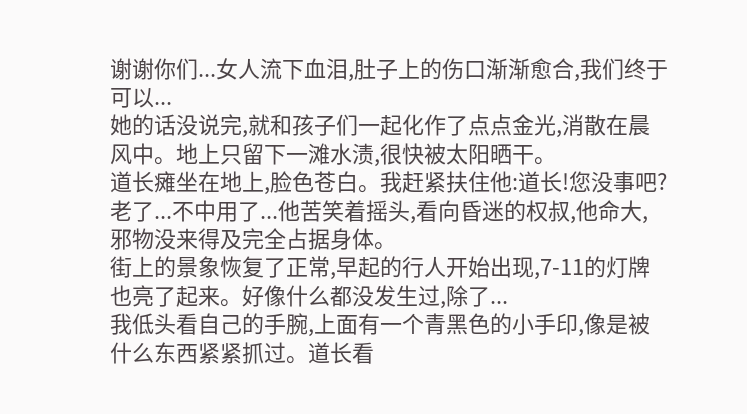谢谢你们...女人流下血泪,肚子上的伤口渐渐愈合,我们终于可以...
她的话没说完,就和孩子们一起化作了点点金光,消散在晨风中。地上只留下一滩水渍,很快被太阳晒干。
道长瘫坐在地上,脸色苍白。我赶紧扶住他:道长!您没事吧?
老了...不中用了...他苦笑着摇头,看向昏迷的权叔,他命大,邪物没来得及完全占据身体。
街上的景象恢复了正常,早起的行人开始出现,7-11的灯牌也亮了起来。好像什么都没发生过,除了...
我低头看自己的手腕,上面有一个青黑色的小手印,像是被什么东西紧紧抓过。道长看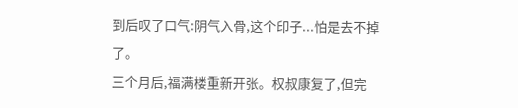到后叹了口气:阴气入骨,这个印子...怕是去不掉了。
三个月后,福满楼重新开张。权叔康复了,但完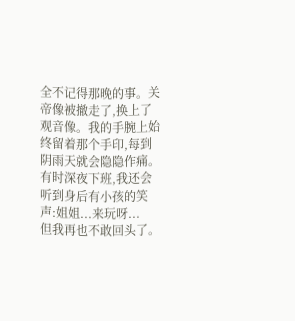全不记得那晚的事。关帝像被撤走了,换上了观音像。我的手腕上始终留着那个手印,每到阴雨天就会隐隐作痛。
有时深夜下班,我还会听到身后有小孩的笑声:姐姐...来玩呀...
但我再也不敢回头了。